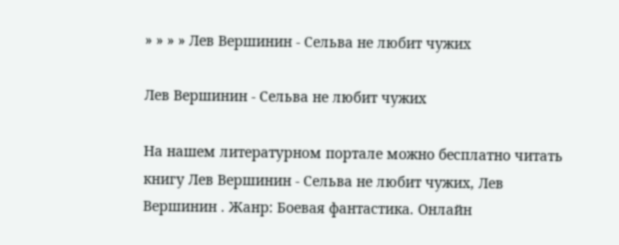» » » » Лев Вершинин - Сельва не любит чужих

Лев Вершинин - Сельва не любит чужих

На нашем литературном портале можно бесплатно читать книгу Лев Вершинин - Сельва не любит чужих, Лев Вершинин . Жанр: Боевая фантастика. Онлайн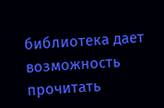библиотека дает возможность прочитать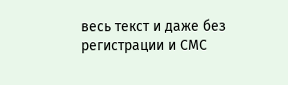весь текст и даже без регистрации и СМС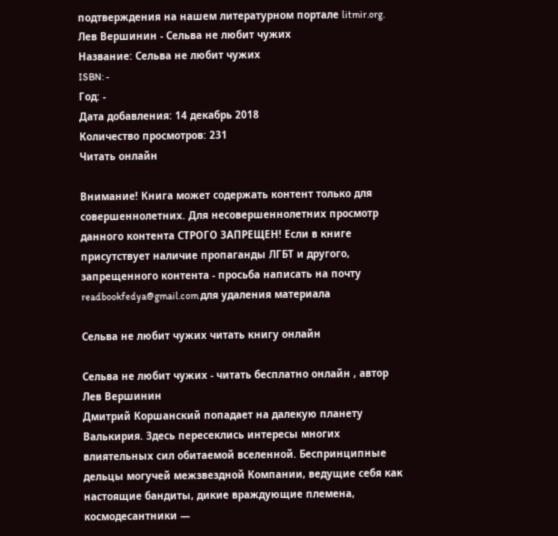подтверждения на нашем литературном портале litmir.org.
Лев Вершинин - Сельва не любит чужих
Название: Сельва не любит чужих
ISBN: -
Год: -
Дата добавления: 14 декабрь 2018
Количество просмотров: 231
Читать онлайн

Внимание! Книга может содержать контент только для совершеннолетних. Для несовершеннолетних просмотр данного контента СТРОГО ЗАПРЕЩЕН! Если в книге присутствует наличие пропаганды ЛГБТ и другого, запрещенного контента - просьба написать на почту readbookfedya@gmail.com для удаления материала

Сельва не любит чужих читать книгу онлайн

Сельва не любит чужих - читать бесплатно онлайн , автор Лев Вершинин
Дмитрий Коршанский попадает на далекую планету Валькирия. Здесь пересеклись интересы многих влиятельных сил обитаемой вселенной. Беспринципные дельцы могучей межзвездной Компании, ведущие себя как настоящие бандиты, дикие враждующие племена, космодесантники —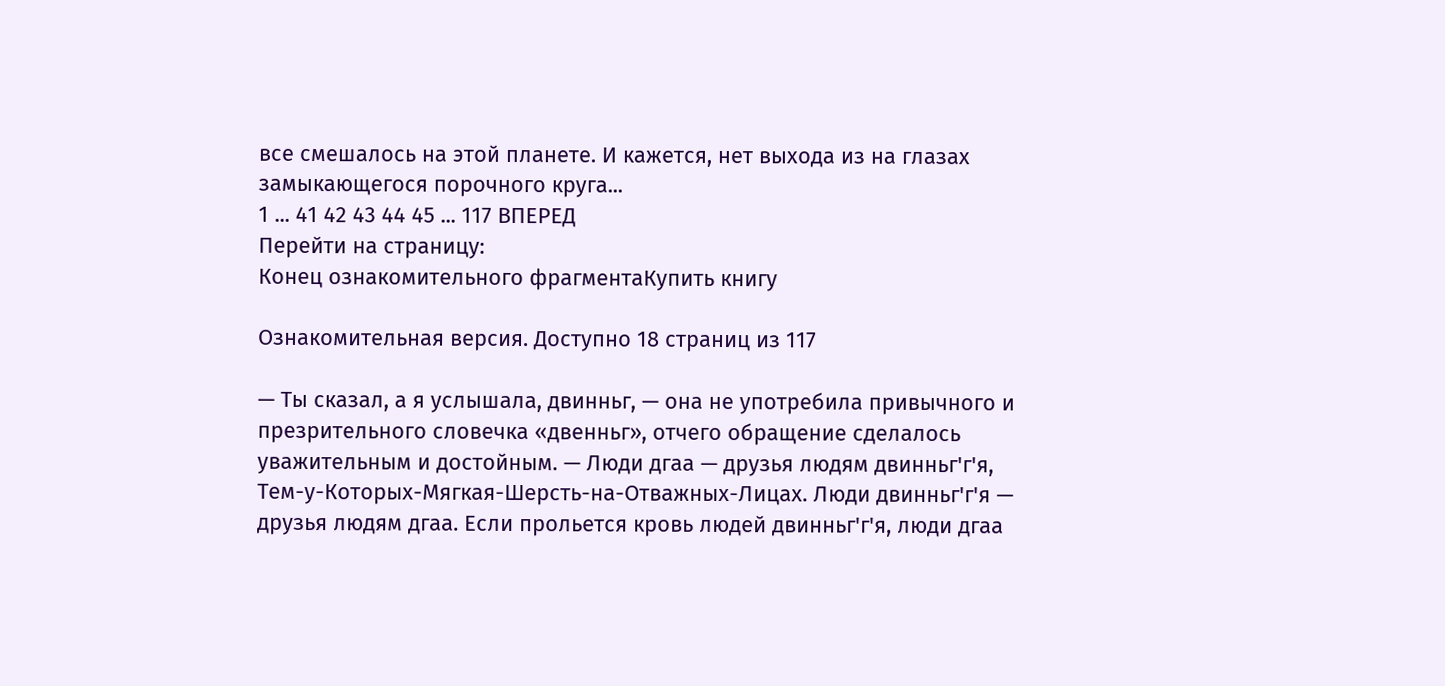все смешалось на этой планете. И кажется, нет выхода из на глазах замыкающегося порочного круга...
1 ... 41 42 43 44 45 ... 117 ВПЕРЕД
Перейти на страницу:
Конец ознакомительного фрагментаКупить книгу

Ознакомительная версия. Доступно 18 страниц из 117

— Ты сказал, а я услышала, двинньг, — она не употребила привычного и презрительного словечка «двенньг», отчего обращение сделалось уважительным и достойным. — Люди дгаа — друзья людям двинньг'г'я, Тем-у-Которых-Мягкая-Шерсть-на-Отважных-Лицах. Люди двинньг'г'я — друзья людям дгаа. Если прольется кровь людей двинньг'г'я, люди дгаа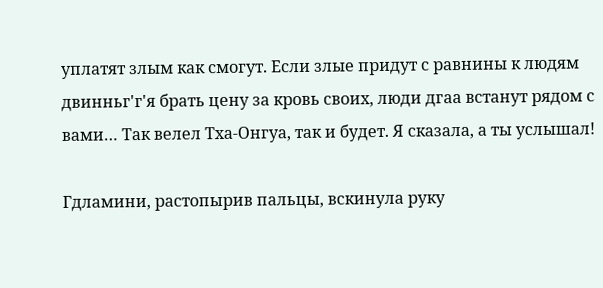уплатят злым как смогут. Если злые придут с равнины к людям двинньг'г'я брать цену за кровь своих, люди дгаа встанут рядом с вами… Так велел Тха-Онгуа, так и будет. Я сказала, а ты услышал!

Гдламини, растопырив пальцы, вскинула руку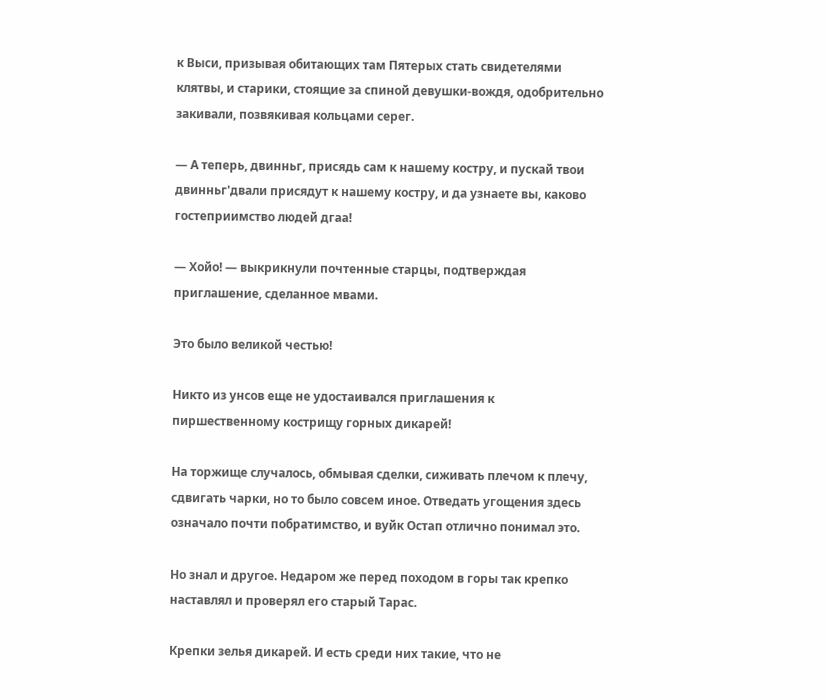к Выси, призывая обитающих там Пятерых стать свидетелями клятвы, и старики, стоящие за спиной девушки-вождя, одобрительно закивали, позвякивая кольцами серег.

— А теперь, двинньг, присядь сам к нашему костру, и пускай твои двинньг'двали присядут к нашему костру, и да узнаете вы, каково гостеприимство людей дгаа!

— Хойо! — выкрикнули почтенные старцы, подтверждая приглашение, сделанное мвами.

Это было великой честью!

Никто из унсов еще не удостаивался приглашения к пиршественному кострищу горных дикарей!

На торжище случалось, обмывая сделки, сиживать плечом к плечу, сдвигать чарки, но то было совсем иное. Отведать угощения здесь означало почти побратимство, и вуйк Остап отлично понимал это.

Но знал и другое. Недаром же перед походом в горы так крепко наставлял и проверял его старый Тарас.

Крепки зелья дикарей. И есть среди них такие, что не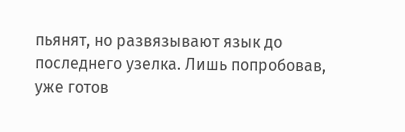пьянят, но развязывают язык до последнего узелка. Лишь попробовав, уже готов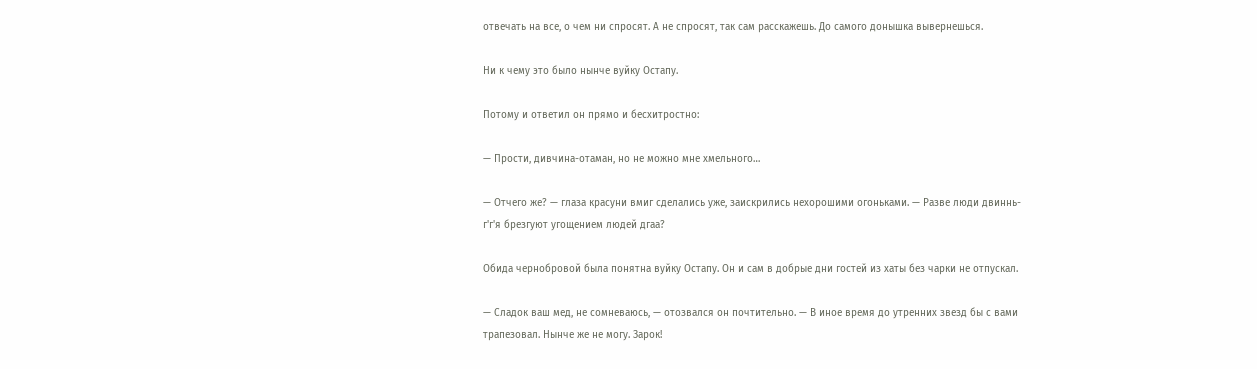отвечать на все, о чем ни спросят. А не спросят, так сам расскажешь. До самого донышка вывернешься.

Ни к чему это было нынче вуйку Остапу.

Потому и ответил он прямо и бесхитростно:

— Прости, дивчина-отаман, но не можно мне хмельного…

— Отчего же? — глаза красуни вмиг сделались уже, заискрились нехорошими огоньками. — Разве люди двиннь-г'г'я брезгуют угощением людей дгаа?

Обида чернобровой была понятна вуйку Остапу. Он и сам в добрые дни гостей из хаты без чарки не отпускал.

— Сладок ваш мед, не сомневаюсь, — отозвался он почтительно. — В иное время до утренних звезд бы с вами трапезовал. Нынче же не могу. Зарок!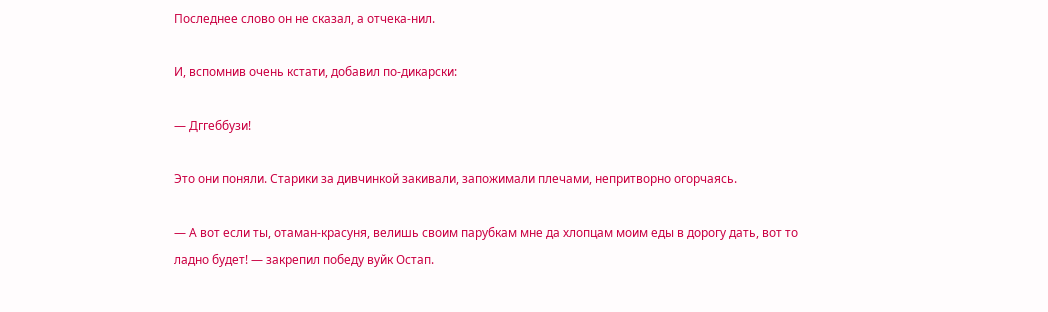Последнее слово он не сказал, а отчека-нил.

И, вспомнив очень кстати, добавил по-дикарски:

— Дггеббузи!

Это они поняли. Старики за дивчинкой закивали, запожимали плечами, непритворно огорчаясь.

— А вот если ты, отаман-красуня, велишь своим парубкам мне да хлопцам моим еды в дорогу дать, вот то ладно будет! — закрепил победу вуйк Остап.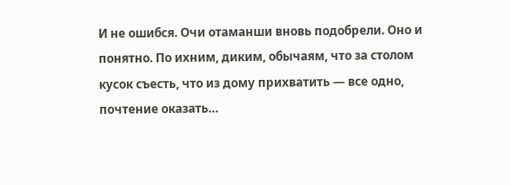И не ошибся. Очи отаманши вновь подобрели. Оно и понятно. По ихним, диким, обычаям, что за столом кусок съесть, что из дому прихватить — все одно, почтение оказать…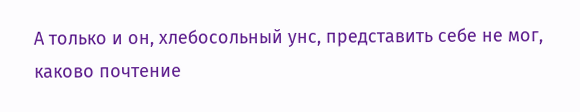А только и он, хлебосольный унс, представить себе не мог, каково почтение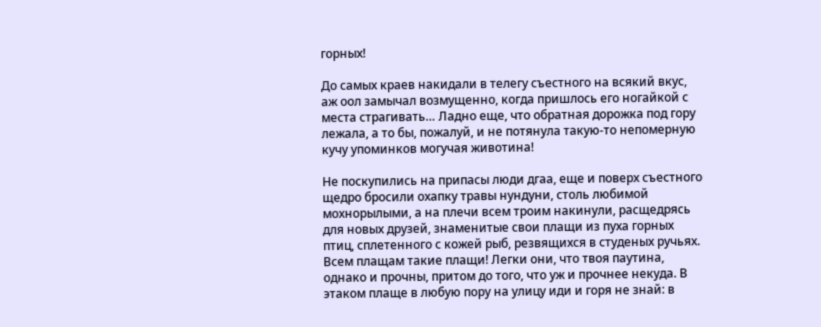горных!

До самых краев накидали в телегу съестного на всякий вкус, аж оол замычал возмущенно, когда пришлось его ногайкой с места страгивать… Ладно еще, что обратная дорожка под гору лежала, а то бы, пожалуй, и не потянула такую-то непомерную кучу упоминков могучая животина!

Не поскупились на припасы люди дгаа, еще и поверх съестного щедро бросили охапку травы нундуни, столь любимой мохнорылыми, а на плечи всем троим накинули, расщедрясь для новых друзей, знаменитые свои плащи из пуха горных птиц, сплетенного с кожей рыб, резвящихся в студеных ручьях. Всем плащам такие плащи! Легки они, что твоя паутина, однако и прочны, притом до того, что уж и прочнее некуда. В этаком плаще в любую пору на улицу иди и горя не знай: в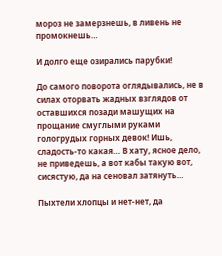мороз не замерзнешь, в ливень не промокнешь…

И долго еще озирались парубки!

До самого поворота оглядывались, не в силах оторвать жадных взглядов от оставшихся позади машущих на прощание смуглыми руками гологрудых горных девок! Ишь, сладость-то какая… В хату, ясное дело, не приведешь, а вот кабы такую вот, сисястую, да на сеновал затянуть…

Пыхтели хлопцы и нет-нет, да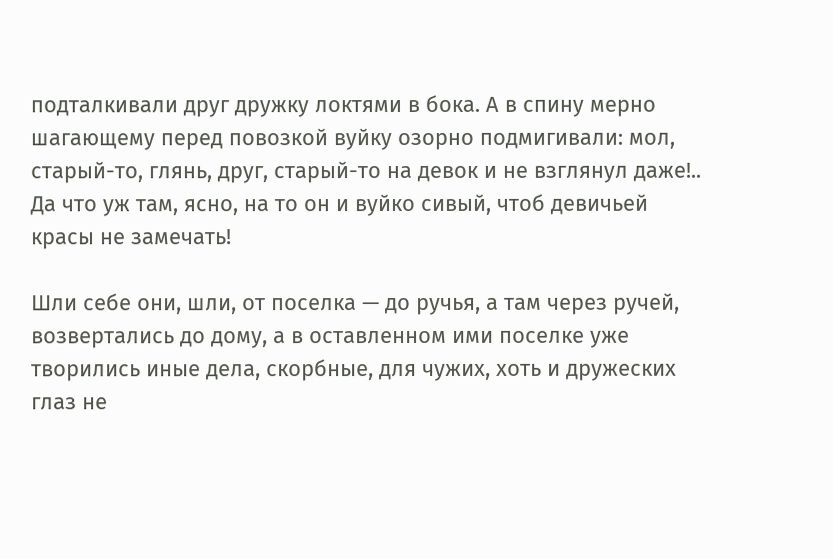подталкивали друг дружку локтями в бока. А в спину мерно шагающему перед повозкой вуйку озорно подмигивали: мол, старый-то, глянь, друг, старый-то на девок и не взглянул даже!.. Да что уж там, ясно, на то он и вуйко сивый, чтоб девичьей красы не замечать!

Шли себе они, шли, от поселка — до ручья, а там через ручей, возвертались до дому, а в оставленном ими поселке уже творились иные дела, скорбные, для чужих, хоть и дружеских глаз не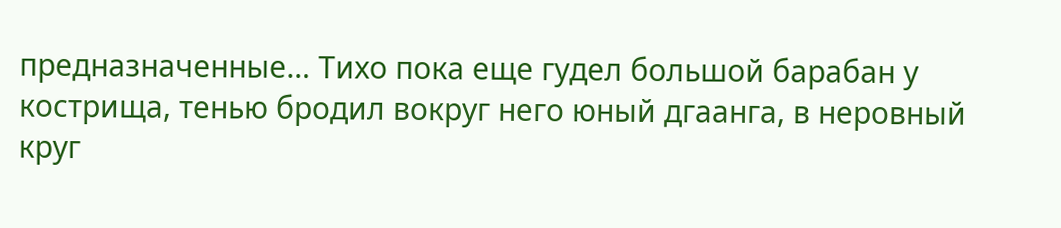предназначенные… Тихо пока еще гудел большой барабан у кострища, тенью бродил вокруг него юный дгаанга, в неровный круг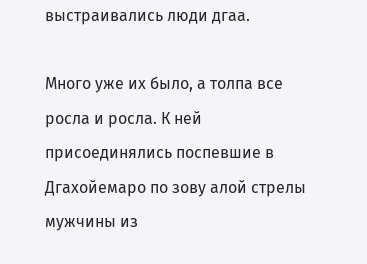выстраивались люди дгаа.

Много уже их было, а толпа все росла и росла. К ней присоединялись поспевшие в Дгахойемаро по зову алой стрелы мужчины из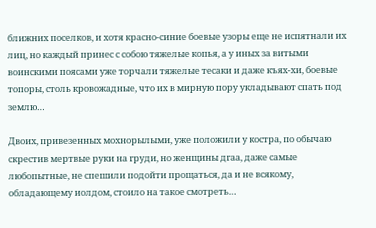ближних поселков, и хотя красно-синие боевые узоры еще не испятнали их лиц, но каждый принес с собою тяжелые копья, а у иных за витыми воинскими поясами уже торчали тяжелые тесаки и даже къях-хи, боевые топоры, столь кровожадные, что их в мирную пору укладывают спать под землю…

Двоих, привезенных мохнорылыми, уже положили у костра, по обычаю скрестив мертвые руки на груди, но женщины дгаа, даже самые любопытные, не спешили подойти прощаться, да и не всякому, обладающему иолдом, стоило на такое смотреть…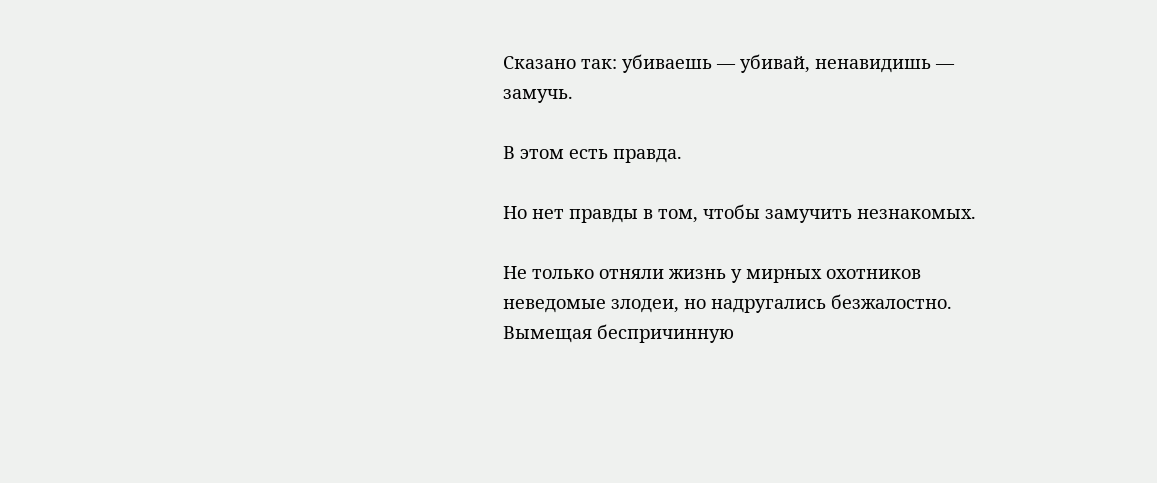Сказано так: убиваешь — убивай, ненавидишь — замучь.

В этом есть правда.

Но нет правды в том, чтобы замучить незнакомых.

Не только отняли жизнь у мирных охотников неведомые злодеи, но надругались безжалостно. Вымещая беспричинную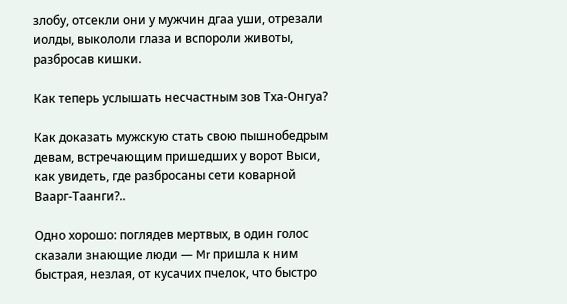злобу, отсекли они у мужчин дгаа уши, отрезали иолды, выкололи глаза и вспороли животы, разбросав кишки.

Как теперь услышать несчастным зов Тха-Онгуа?

Как доказать мужскую стать свою пышнобедрым девам, встречающим пришедших у ворот Выси, как увидеть, где разбросаны сети коварной Ваарг-Таанги?..

Одно хорошо: поглядев мертвых, в один голос сказали знающие люди — Mr пришла к ним быстрая, незлая, от кусачих пчелок, что быстро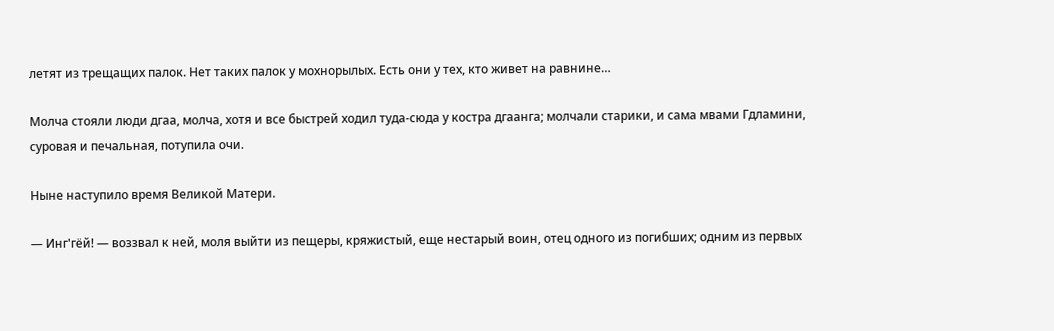летят из трещащих палок. Нет таких палок у мохнорылых. Есть они у тех, кто живет на равнине…

Молча стояли люди дгаа, молча, хотя и все быстрей ходил туда-сюда у костра дгаанга; молчали старики, и сама мвами Гдламини, суровая и печальная, потупила очи.

Ныне наступило время Великой Матери.

— Инг'гёй! — воззвал к ней, моля выйти из пещеры, кряжистый, еще нестарый воин, отец одного из погибших; одним из первых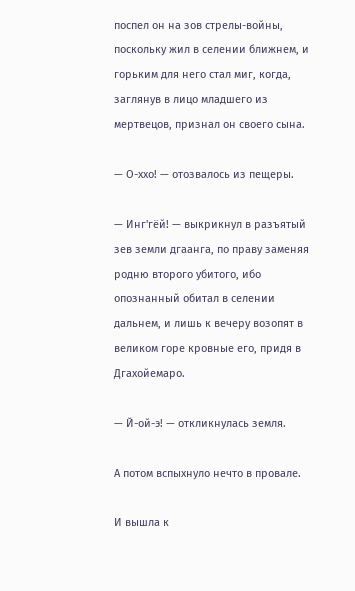поспел он на зов стрелы-войны, поскольку жил в селении ближнем, и горьким для него стал миг, когда, заглянув в лицо младшего из мертвецов, признал он своего сына.

— О-ххо! — отозвалось из пещеры.

— Инг'гёй! — выкрикнул в разъятый зев земли дгаанга, по праву заменяя родню второго убитого, ибо опознанный обитал в селении дальнем, и лишь к вечеру возопят в великом горе кровные его, придя в Дгахойемаро.

— Й-ой-э! — откликнулась земля.

А потом вспыхнуло нечто в провале.

И вышла к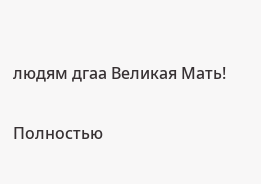людям дгаа Великая Мать!

Полностью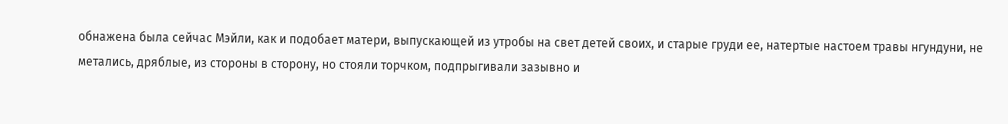обнажена была сейчас Мэйли, как и подобает матери, выпускающей из утробы на свет детей своих, и старые груди ее, натертые настоем травы нгундуни, не метались, дряблые, из стороны в сторону, но стояли торчком, подпрыгивали зазывно и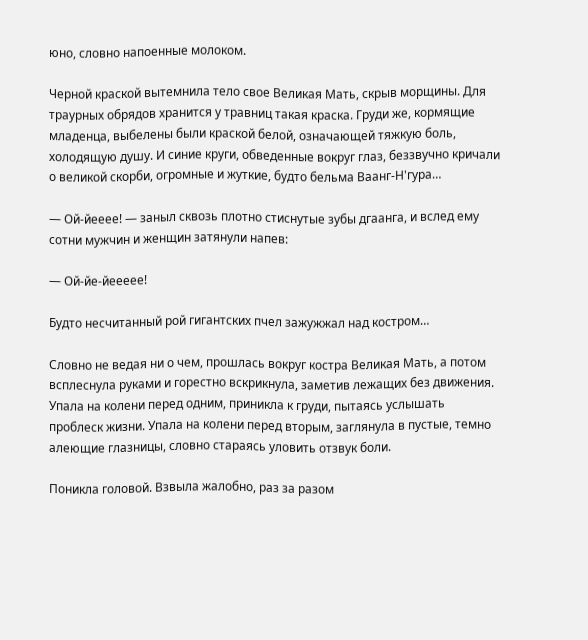юно, словно напоенные молоком.

Черной краской вытемнила тело свое Великая Мать, скрыв морщины. Для траурных обрядов хранится у травниц такая краска. Груди же, кормящие младенца, выбелены были краской белой, означающей тяжкую боль, холодящую душу. И синие круги, обведенные вокруг глаз, беззвучно кричали о великой скорби, огромные и жуткие, будто бельма Ваанг-Н'гура…

— Ой-йееее! — заныл сквозь плотно стиснутые зубы дгаанга, и вслед ему сотни мужчин и женщин затянули напев:

— Ой-йе-йеееее!

Будто несчитанный рой гигантских пчел зажужжал над костром…

Словно не ведая ни о чем, прошлась вокруг костра Великая Мать, а потом всплеснула руками и горестно вскрикнула, заметив лежащих без движения. Упала на колени перед одним, приникла к груди, пытаясь услышать проблеск жизни. Упала на колени перед вторым, заглянула в пустые, темно алеющие глазницы, словно стараясь уловить отзвук боли.

Поникла головой. Взвыла жалобно, раз за разом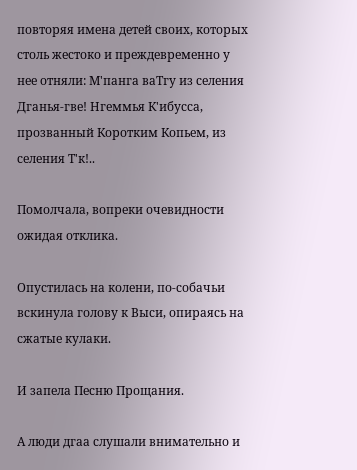повторяя имена детей своих, которых столь жестоко и преждевременно у нее отняли: М'панга ваТгу из селения Дганья-гве! Нгеммья К'ибусса, прозванный Коротким Копьем, из селения Т'к!..

Помолчала, вопреки очевидности ожидая отклика.

Опустилась на колени, по-собачьи вскинула голову к Выси, опираясь на сжатые кулаки.

И запела Песню Прощания.

А люди дгаа слушали внимательно и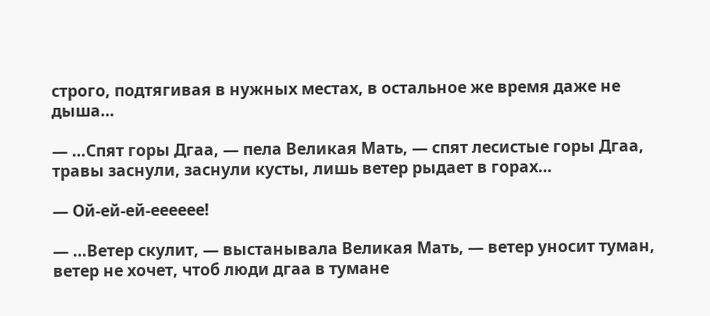строго, подтягивая в нужных местах, в остальное же время даже не дыша…

— …Спят горы Дгаа, — пела Великая Мать, — спят лесистые горы Дгаа, травы заснули, заснули кусты, лишь ветер рыдает в горах…

— Ой-ей-ей-ееееее!

— …Ветер скулит, — выстанывала Великая Мать, — ветер уносит туман, ветер не хочет, чтоб люди дгаа в тумане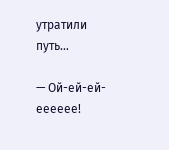утратили путь…

— Ой-ей-ей-ееееее!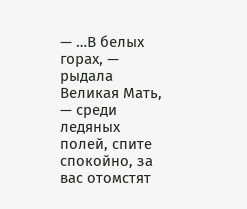— …В белых горах, — рыдала Великая Мать, — среди ледяных полей, спите спокойно, за вас отомстят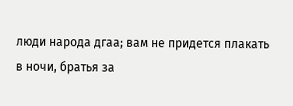люди народа дгаа; вам не придется плакать в ночи, братья за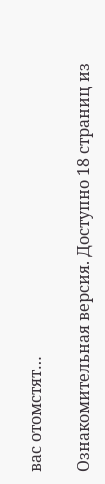вас отомстят…

Ознакомительная версия. Доступно 18 страниц из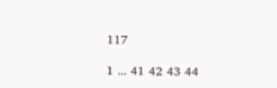117

1 ... 41 42 43 44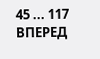45 ... 117 ВПЕРЕД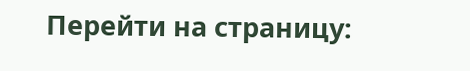Перейти на страницу: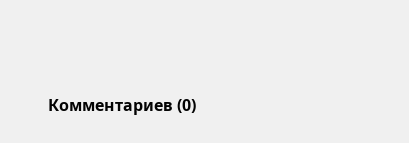Комментариев (0)